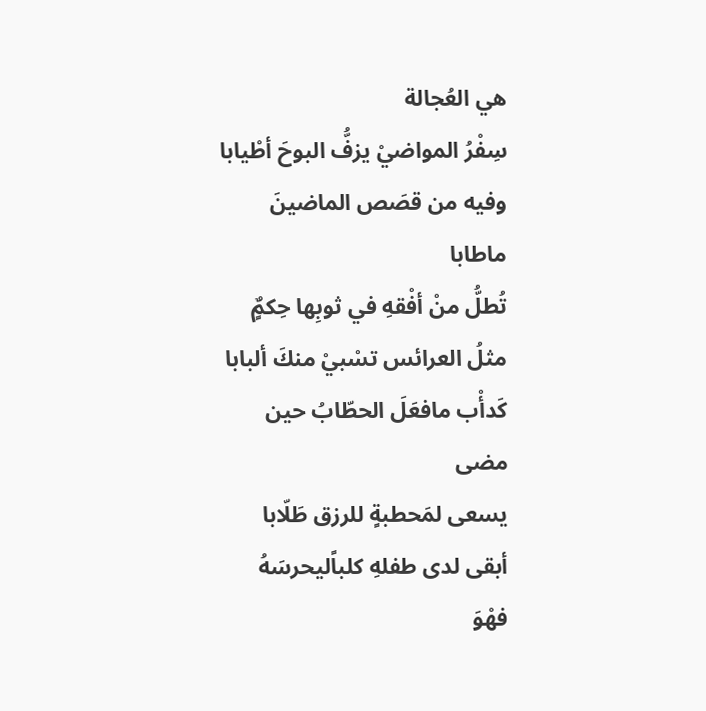هي العُجالة
سِفْرُ المواضيْ يزفُّ البوحَ أطْيابا
وفيه من قصَص الماضينَ ماطابا
تُطلُّ منْ أفْقهِ في ثوبِها حِكمٌٍ
مثلُ العرائس تسْبيْ منكَ ألبابا
كَدأْب مافعَلَ الحطّابُ حين مضى
يسعى لمَحطبةٍ للرزق طَلّابا
أبقى لدى طفلهِ كلباًليحرسَهُ
فهْوَ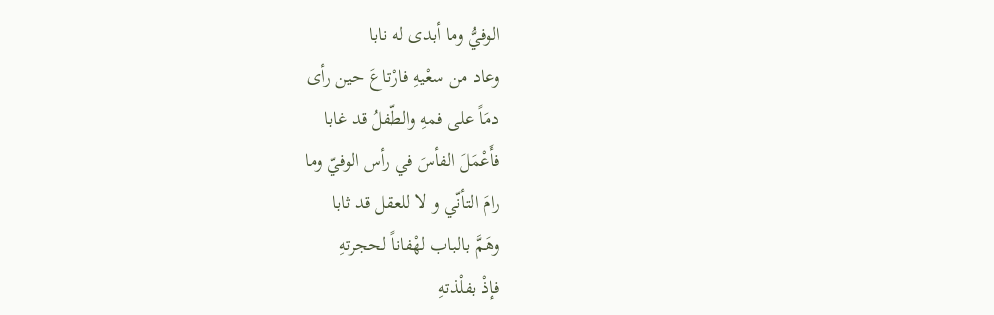الوفيُّ وما أبدى له نابا
وعاد من سعْيهِ فارْتاعَ حين رأى
دمَاً على فمهِ والطّفلُ قد غابا
فأَعْمَلَ الفأسَ في رأس الوفيّ وما
رامَ التأنّي و لا للعقل قد ثابا
وهَمَّ بالباب لهْفاناً لحجرتهِ
فإذْ بفلْذتهِ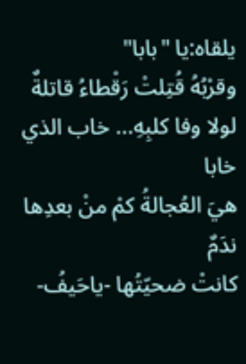يلقاه:يا "بابا"
وقرْبُهُ قُتِلتْ رَقْطاءُ قاتلةٌ
لولا وفا كلبِهِ... خاب الذي خابا
هيَ العُجالةُ كمْ منْ بعدِها ندَمٌ
كانتْ ضحيّتُها -ياحَيفُ-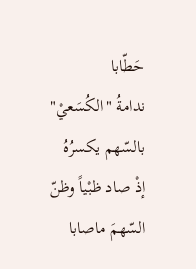حَطّابا
ندامةُ "الكُسَعيْ" بالسّهم يكسرُهُ
إذْ صاد ظبْياً وظنّ السّهمَ ماصابا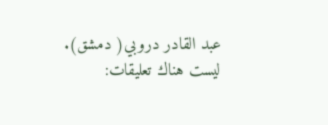عبد القادر دروبي( دمشق).
ليست هناك تعليقات: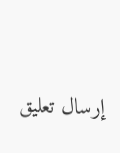إرسال تعليق